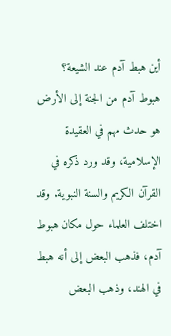أين هبط آدم عند الشيعة؟
هبوط آدم من الجنة إلى الأرض هو حدث مهم في العقيدة الإسلامية، وقد ورد ذكره في القرآن الكريم والسنة النبوية. وقد اختلف العلماء حول مكان هبوط آدم، فذهب البعض إلى أنه هبط في الهند، وذهب البعض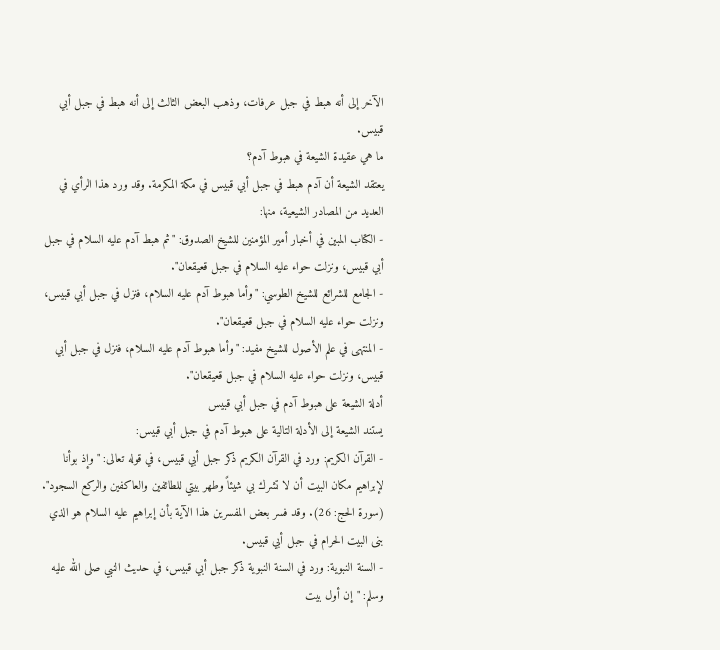الآخر إلى أنه هبط في جبل عرفات، وذهب البعض الثالث إلى أنه هبط في جبل أبي قبيس.
ما هي عقيدة الشيعة في هبوط آدم؟
يعتقد الشيعة أن آدم هبط في جبل أبي قبيس في مكة المكرمة. وقد ورد هذا الرأي في العديد من المصادر الشيعية، منها:
- الكتاب المبين في أخبار أمير المؤمنين للشيخ الصدوق: "ثم هبط آدم عليه السلام في جبل أبي قبيس، ونزلت حواء عليه السلام في جبل قعيقعان".
- الجامع للشرائع للشيخ الطوسي: "وأما هبوط آدم عليه السلام، فنزل في جبل أبي قبيس، ونزلت حواء عليه السلام في جبل قعيقعان".
- المنتهى في علم الأصول للشيخ مفيد: "وأما هبوط آدم عليه السلام، فنزل في جبل أبي قبيس، ونزلت حواء عليه السلام في جبل قعيقعان".
أدلة الشيعة على هبوط آدم في جبل أبي قبيس
يستند الشيعة إلى الأدلة التالية على هبوط آدم في جبل أبي قبيس:
- القرآن الكريم: ورد في القرآن الكريم ذكر جبل أبي قبيس، في قوله تعالى: "وإذ بوأنا لإبراهيم مكان البيت أن لا تشرك بي شيئاً وطهر بيتي للطائفين والعاكفين والركع السجود". (سورة الحج: 26). وقد فسر بعض المفسرين هذا الآية بأن إبراهيم عليه السلام هو الذي بنى البيت الحرام في جبل أبي قبيس.
- السنة النبوية: ورد في السنة النبوية ذكر جبل أبي قبيس، في حديث النبي صلى الله عليه وسلم: "إن أول بيت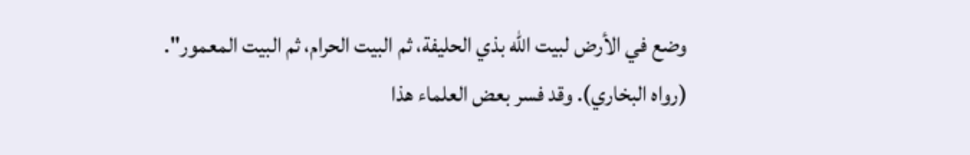وضع في الأرض لبيت الله بذي الحليفة، ثم البيت الحرام، ثم البيت المعمور". (رواه البخاري). وقد فسر بعض العلماء هذا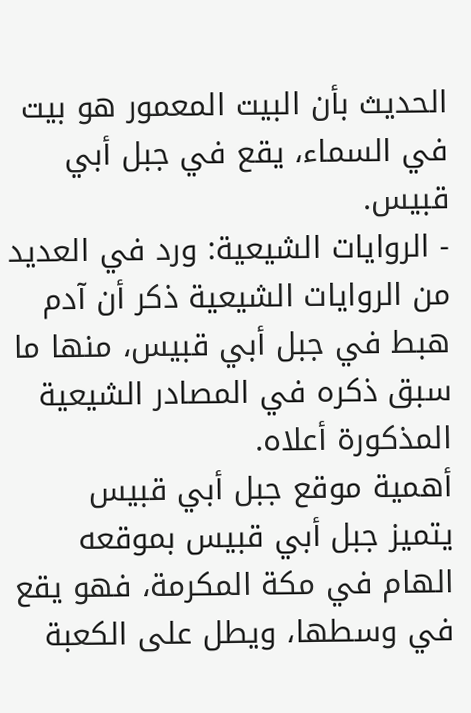الحديث بأن البيت المعمور هو بيت في السماء، يقع في جبل أبي قبيس.
- الروايات الشيعية: ورد في العديد من الروايات الشيعية ذكر أن آدم هبط في جبل أبي قبيس، منها ما سبق ذكره في المصادر الشيعية المذكورة أعلاه.
أهمية موقع جبل أبي قبيس
يتميز جبل أبي قبيس بموقعه الهام في مكة المكرمة، فهو يقع في وسطها، ويطل على الكعبة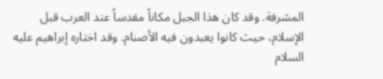المشرفة. وقد كان هذا الجبل مكاناً مقدساً عند العرب قبل الإسلام، حيث كانوا يعبدون فيه الأصنام. وقد اختاره إبراهيم عليه السلام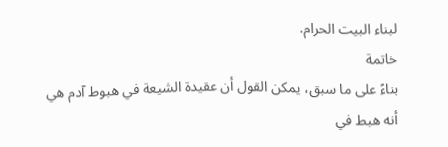لبناء البيت الحرام.
خاتمة
بناءً على ما سبق، يمكن القول أن عقيدة الشيعة في هبوط آدم هي أنه هبط في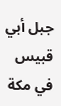جبل أبي قبيس في مكة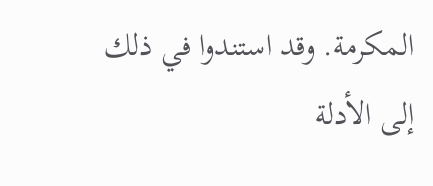المكرمة. وقد استندوا في ذلك إلى الأدلة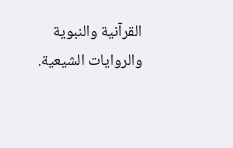القرآنية والنبوية والروايات الشيعية.